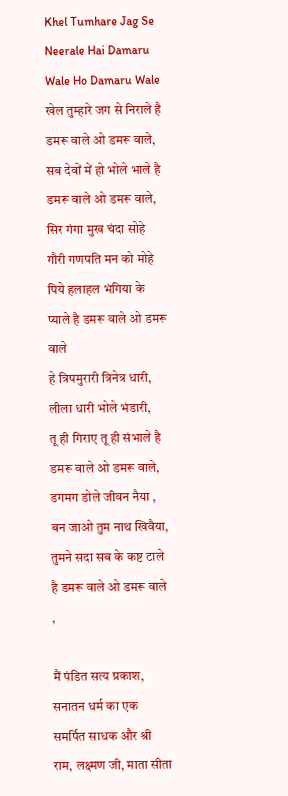Khel Tumhare Jag Se Neerale Hai Damaru Wale Ho Damaru Wale
खेल तुम्हारे जग से निराले है डमरू वाले ओ डमरू वाले,
सब देवों में हो भोले भाले है डमरू वाले ओ डमरू वाले,
सिर गंगा मुख चंदा सोहे
गौरी गणपति मन को मोहे
पिये हलाहल भंगिया के प्याले है डमरू वाले ओ डमरू वाले
हे त्रिपमुरारी त्रिनेत्र धारी,
लीला धारी भोले भंडारी,
तू ही गिराए तू ही संभाले है डमरू वाले ओ डमरू वाले,
डगमग डोले जीवन नैया ,
बन जाओ तुम नाथ खिवैया,
तुमने सदा सब के कष्ट टाले है डमरू वाले ओ डमरू वाले ,

मैं पंडित सत्य प्रकाश, सनातन धर्म का एक समर्पित साधक और श्री राम, लक्ष्मण जी, माता सीता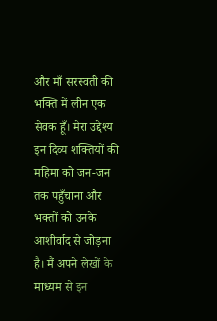और माँ सरस्वती की भक्ति में लीन एक सेवक हूँ। मेरा उद्देश्य इन दिव्य शक्तियों की महिमा को जन-जन तक पहुँचाना और भक्तों को उनके आशीर्वाद से जोड़ना है। मैं अपने लेखों के माध्यम से इन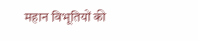महान विभूतियों की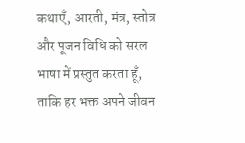कथाएँ, आरती, मंत्र, स्तोत्र और पूजन विधि को सरल भाषा में प्रस्तुत करता हूँ, ताकि हर भक्त अपने जीवन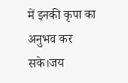में इनकी कृपा का अनुभव कर सके।जय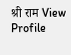श्री राम View Profile